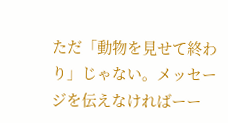ただ「動物を見せて終わり」じゃない。メッセージを伝えなければーー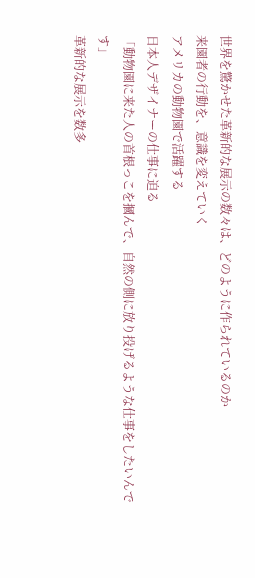世界を驚かせた革新的な展示の数々は、どのように作られているのか
来園者の行動を、意識を変えていく
アメリカの動物園で活躍する
日本人デザイナーの仕事に迫る
「動物園に来た人の首根っこを摑んで、自然の側に放り投げるような仕事をしたいんです」
革新的な展示を数多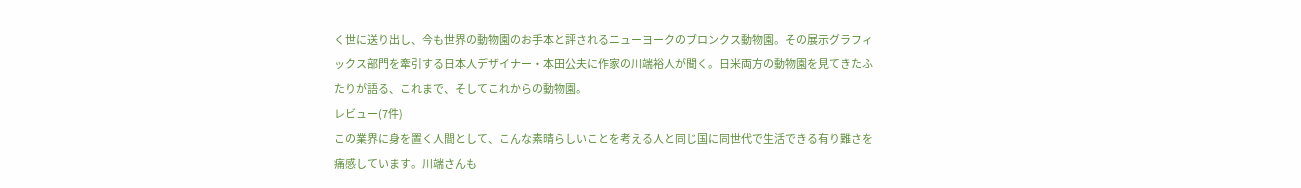く世に送り出し、今も世界の動物園のお手本と評されるニューヨークのブロンクス動物園。その展示グラフィックス部門を牽引する日本人デザイナー・本田公夫に作家の川端裕人が聞く。日米両方の動物園を見てきたふたりが語る、これまで、そしてこれからの動物園。
レビュー(7件)
この業界に身を置く人間として、こんな素晴らしいことを考える人と同じ国に同世代で生活できる有り難さを痛感しています。川端さんも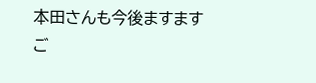本田さんも今後ますますご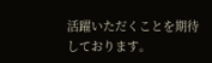活躍いただくことを期待しております。